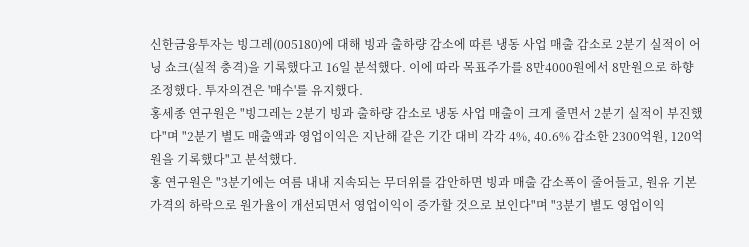신한금융투자는 빙그레(005180)에 대해 빙과 출하량 감소에 따른 냉동 사업 매출 감소로 2분기 실적이 어닝 쇼크(실적 충격)을 기록했다고 16일 분석했다. 이에 따라 목표주가를 8만4000원에서 8만원으로 하향 조정했다. 투자의견은 '매수'를 유지했다.
홍세종 연구원은 "빙그레는 2분기 빙과 출하량 감소로 냉동 사업 매출이 크게 줄면서 2분기 실적이 부진했다"며 "2분기 별도 매출액과 영업이익은 지난해 같은 기간 대비 각각 4%, 40.6% 감소한 2300억원, 120억원을 기록했다"고 분석했다.
홍 연구원은 "3분기에는 여름 내내 지속되는 무더위를 감안하면 빙과 매출 감소폭이 줄어들고, 원유 기본 가격의 하락으로 원가율이 개선되면서 영업이익이 증가할 것으로 보인다"며 "3분기 별도 영업이익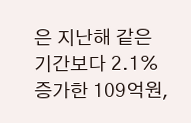은 지난해 같은 기간보다 2.1% 증가한 109억원,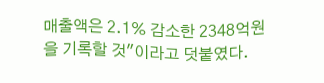매출액은 2.1% 감소한 2348억원을 기록할 것"이라고 덧붙였다.